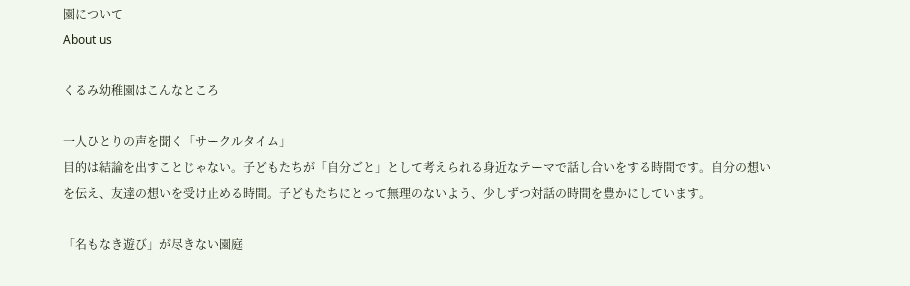園について
About us

くるみ幼稚園はこんなところ

一人ひとりの声を聞く「サークルタイム」
目的は結論を出すことじゃない。子どもたちが「自分ごと」として考えられる身近なテーマで話し合いをする時間です。自分の想いを伝え、友達の想いを受け止める時間。子どもたちにとって無理のないよう、少しずつ対話の時間を豊かにしています。

「名もなき遊び」が尽きない園庭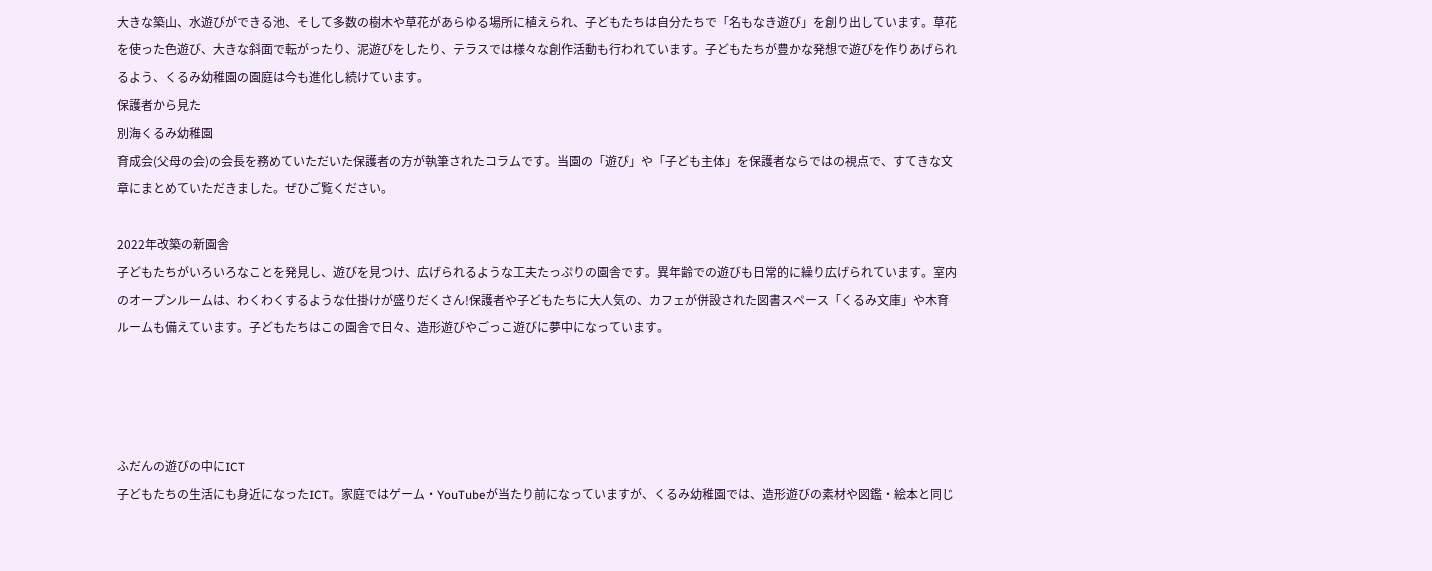大きな築山、水遊びができる池、そして多数の樹木や草花があらゆる場所に植えられ、子どもたちは自分たちで「名もなき遊び」を創り出しています。草花を使った色遊び、大きな斜面で転がったり、泥遊びをしたり、テラスでは様々な創作活動も行われています。子どもたちが豊かな発想で遊びを作りあげられるよう、くるみ幼稚園の園庭は今も進化し続けています。
保護者から見た
別海くるみ幼稚園
育成会(父母の会)の会長を務めていただいた保護者の方が執筆されたコラムです。当園の「遊び」や「子ども主体」を保護者ならではの視点で、すてきな文章にまとめていただきました。ぜひご覧ください。

2022年改築の新園舎
子どもたちがいろいろなことを発見し、遊びを見つけ、広げられるような工夫たっぷりの園舎です。異年齢での遊びも日常的に繰り広げられています。室内のオープンルームは、わくわくするような仕掛けが盛りだくさん!保護者や子どもたちに大人気の、カフェが併設された図書スペース「くるみ文庫」や木育ルームも備えています。子どもたちはこの園舎で日々、造形遊びやごっこ遊びに夢中になっています。




ふだんの遊びの中にICT
子どもたちの生活にも身近になったICT。家庭ではゲーム・YouTubeが当たり前になっていますが、くるみ幼稚園では、造形遊びの素材や図鑑・絵本と同じ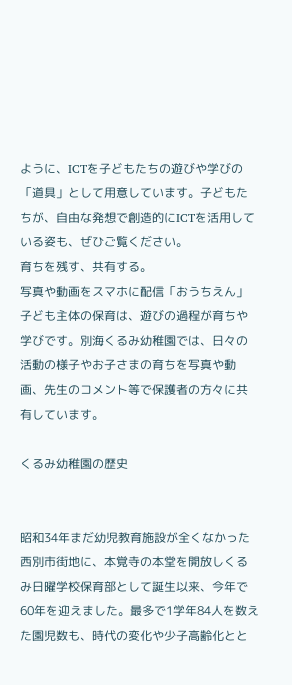ように、ICTを子どもたちの遊びや学びの「道具」として用意しています。子どもたちが、自由な発想で創造的にICTを活用している姿も、ぜひご覧ください。
育ちを残す、共有する。
写真や動画をスマホに配信「おうちえん」
子ども主体の保育は、遊びの過程が育ちや学びです。別海くるみ幼稚園では、日々の活動の様子やお子さまの育ちを写真や動画、先生のコメント等で保護者の方々に共有しています。

くるみ幼稚園の歴史


昭和34年まだ幼児教育施設が全くなかった西別市街地に、本覚寺の本堂を開放しくるみ日曜学校保育部として誕生以来、今年で60年を迎えました。最多で1学年84人を数えた園児数も、時代の変化や少子高齢化とと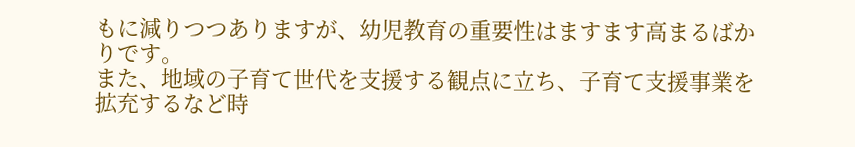もに減りつつありますが、幼児教育の重要性はますます高まるばかりです。
また、地域の子育て世代を支援する観点に立ち、子育て支援事業を拡充するなど時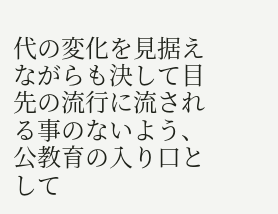代の変化を見据えながらも決して目先の流行に流される事のないよう、公教育の入り口として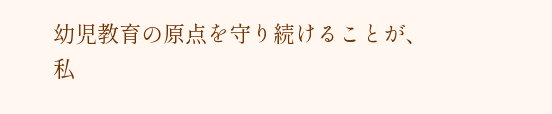幼児教育の原点を守り続けることが、私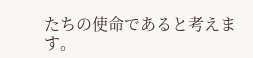たちの使命であると考えます。